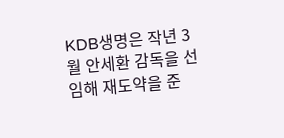KDB생명은 작년 3월 안세환 감독을 선임해 재도약을 준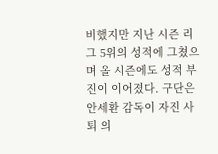비했지만 지난 시즌 리그 5위의 성적에 그쳤으며 올 시즌에도 성적 부진이 이어졌다. 구단은 안세환 감독이 자진 사퇴 의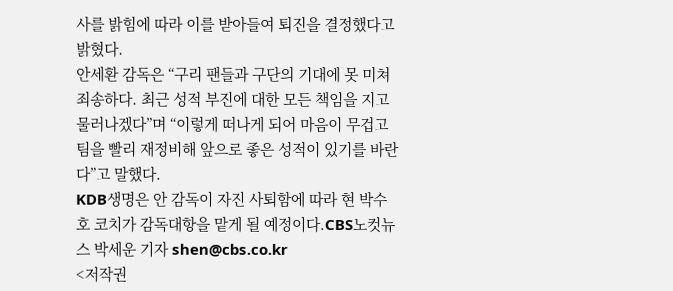사를 밝힘에 따라 이를 받아들여 퇴진을 결정했다고 밝혔다.
안세환 감독은 “구리 팬들과 구단의 기대에 못 미쳐 죄송하다. 최근 성적 부진에 대한 모든 책임을 지고 물러나겠다”며 “이렇게 떠나게 되어 마음이 무겁고 팀을 빨리 재정비해 앞으로 좋은 성적이 있기를 바란다”고 말했다.
KDB생명은 안 감독이 자진 사퇴함에 따라 현 박수호 코치가 감독대항을 맡게 될 예정이다.CBS노컷뉴스 박세운 기자 shen@cbs.co.kr
<저작권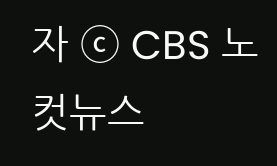자 ⓒ CBS 노컷뉴스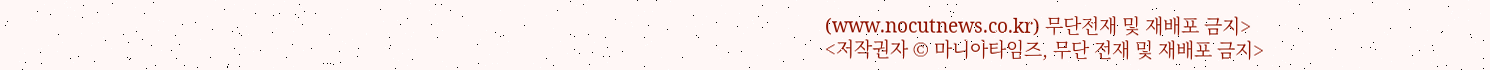(www.nocutnews.co.kr) 무단전재 및 재배포 금지>
<저작권자 © 마니아타임즈, 무단 전재 및 재배포 금지>